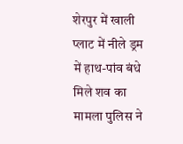शेरपुर में खाली प्लाट में नीले ड्रम में हाथ-पांव बंधे मिले शव का मामला पुलिस ने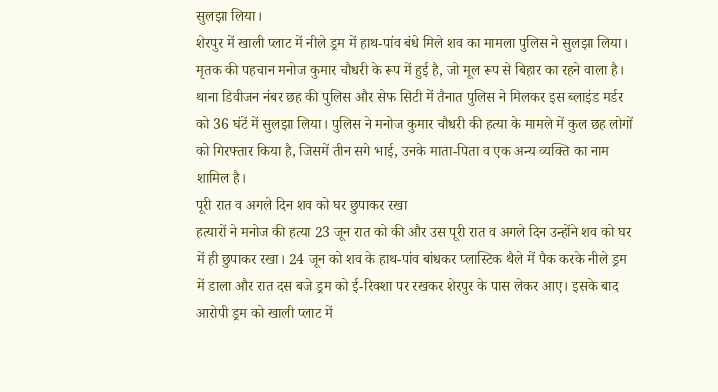सुलझा लिया।
शेरपुर में खाली प्लाट में नीले ड्रम में हाथ-पांव बंधे मिले शव का मामला पुलिस ने सुलझा लिया। मृतक की पहचान मनोज कुमार चौधरी के रूप में हुई है, जो मूल रूप से बिहार का रहने वाला है। थाना डिवीजन नंबर छह की पुलिस और सेफ सिटी में तैनात पुलिस ने मिलकर इस ब्लाइंड मर्डर को 36 घंटें में सुलझा लिया। पुलिस ने मनोज कुमार चौधरी की हत्या के मामले में कुल छह लोगों को गिरफ्तार किया है, जिसमें तीन सगे भाई, उनके माता-पिता व एक अन्य व्यक्ति का नाम शामिल है।
पूरी रात व अगले दिन शव को घर छुपाकर रखा
हत्यारों ने मनोज की हत्या 23 जून रात को की और उस पूरी रात व अगले दिन उन्होंने शव को घर में ही छुपाकर रखा। 24 जून को शव के हाथ-पांव बांधकर प्लास्टिक थैले में पैक करके नीले ड्रम में डाला और रात दस बजे ड्रम को ई-रिक्शा पर रखकर शेरपुर के पास लेकर आए। इसके बाद आरोपी ड्रम को खाली प्लाट में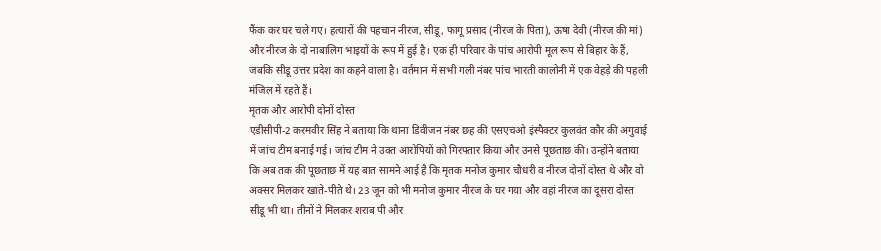फैंक कर घर चले गए। हत्यारों की पहचान नीरज, सीडू, फागू प्रसाद (नीरज के पिता), ऊषा देवी (नीरज की मां) और नीरज के दो नाबालिग भाइयों के रूप में हुई है। एक ही परिवार के पांच आरोपी मूल रूप से बिहार के हैं, जबकि सीडू उत्तर प्रदेश का कहने वाला है। वर्तमान में सभी गली नंबर पांच भारती कालोनी में एक वेहड़े की पहली मंजिल में रहते हैं।
मृतक और आरोपी दोनों दोस्त
एडीसीपी-2 करमवीर सिंह ने बताया कि थाना डिवीजन नंबर छह की एसएचओ इंस्पैक्टर कुलवंत कौर की अगुवाई में जांच टीम बनाई गई। जांच टीम ने उक्त आरोपियों को गिरफ्तार किया और उनसे पूछताछ की। उन्होंने बताया कि अब तक की पूछताछ में यह बात सामने आई है कि मृतक मनोज कुमार चौधरी व नीरज दोनों दोस्त थे और वो अक्सर मिलकर खाते-पीते थे। 23 जून को भी मनोज कुमार नीरज के घर गया और वहां नीरज का दूसरा दोस्त सीडू भी था। तीनों ने मिलकर शराब पी और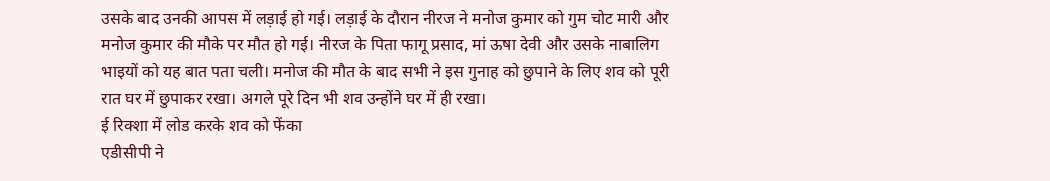उसके बाद उनकी आपस में लड़ाई हो गई। लड़ाई के दौरान नीरज ने मनोज कुमार को गुम चोट मारी और मनोज कुमार की मौके पर मौत हो गई। नीरज के पिता फागू प्रसाद, मां ऊषा देवी और उसके नाबालिग भाइयों को यह बात पता चली। मनोज की मौत के बाद सभी ने इस गुनाह को छुपाने के लिए शव को पूरी रात घर में छुपाकर रखा। अगले पूरे दिन भी शव उन्होंने घर में ही रखा।
ई रिक्शा में लोड करके शव को फेंका
एडीसीपी ने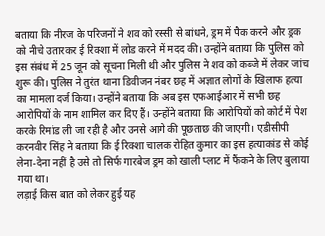बताया कि नीरज के परिजनों ने शव को रस्सी से बांधने, ड्रम में पैक करने और ड्रक को नीचे उतारकर ई रिक्शा में लोड करने में मदद की। उन्होंने बताया कि पुलिस को इस संबंध में 25 जून को सूचना मिली थी और पुलिस ने शव को कब्जे में लेकर जांच शुरू की। पुलिस ने तुरंत थाना डिवीजन नंबर छह में अज्ञात लोगों के खिलाफ हत्या का मामला दर्ज किया। उन्होंने बताया कि अब इस एफआईआर में सभी छह आरोपियों के नाम शामिल कर दिए हैं। उन्होंने बताया कि आरोपियों को कोर्ट में पेश करके रिमांड ली जा रही है और उनसे आगे की पूछताछ की जाएगी। एडीसीपी करनवीर सिंह ने बताया कि ई रिक्शा चालक रोहित कुमार का इस हत्याकांड से कोई लेना-देना नहीं है उसे तो सिर्फ गारबेज ड्रम को खाली प्लाट में फैंकने के लिए बुलाया गया था।
लड़ाई किस बात को लेकर हुई यह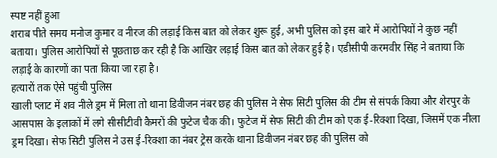स्पष्ट नहीं हुआ
शराब पीते समय मनोज कुमार व नीरज की लड़ाई किस बात को लेकर शुरू हुई, अभी पुलिस को इस बारे में आरोपियों ने कुछ नहीं बताया। पुलिस आरोपियों से पूछताछ कर रही है कि आखिर लड़ाई किस बात को लेकर हुई है। एडीसीपी करमवीर सिंह ने बताया कि लड़ाई के कारणों का पता किया जा रहा है।
हत्यारों तक ऐसे पहुंची पुलिस
खाली प्लाट में शव नीले ड्रम में मिला तो थाना डिवीजन नंबर छह की पुलिस ने सेफ सिटी पुलिस की टीम से संपर्क किया और शेरपुर के आसपास के इलाकों में लगे सीसीटीवी कैमरों की फुटेज चैक की। फुटेज में सेफ सिटी की टीम को एक ई-रिक्शा दिखा, जिसमें एक नीला ड्रम दिखा। सेफ सिटी पुलिस ने उस ई-रिक्शा का नंबर ट्रेस करके थाना डिवीजन नंबर छह की पुलिस को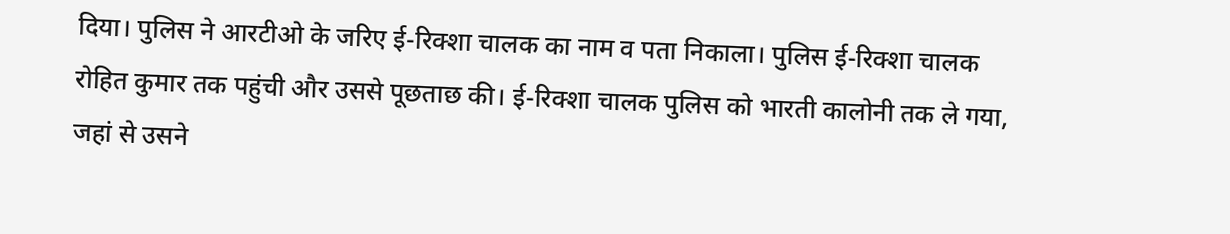दिया। पुलिस ने आरटीओ के जरिए ई-रिक्शा चालक का नाम व पता निकाला। पुलिस ई-रिक्शा चालक रोहित कुमार तक पहुंची और उससे पूछताछ की। ई-रिक्शा चालक पुलिस को भारती कालोनी तक ले गया, जहां से उसने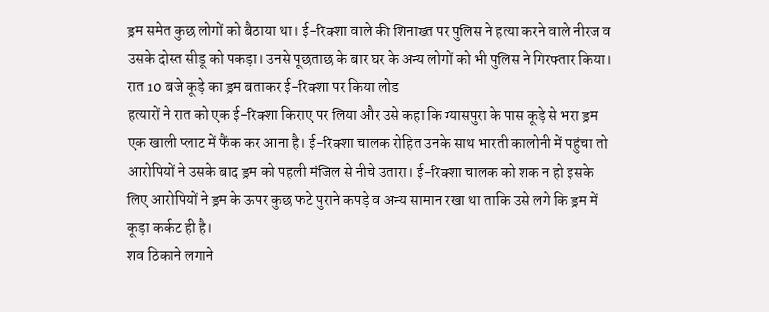ड्रम समेत कुछ लोगों को बैठाया था। ई-रिक्शा वाले की शिनाख्त पर पुलिस ने हत्या करने वाले नीरज व उसके दोस्त सीडू को पकड़ा। उनसे पूछताछ के बार घर के अन्य लोगों को भी पुलिस ने गिरफ्तार किया।
रात 10 बजे कूड़े का ड्रम बताकर ई-रिक्शा पर किया लोड
हत्यारों ने रात को एक ई-रिक्शा किराए पर लिया और उसे कहा कि ग्यासपुरा के पास कूड़े से भरा ड्रम एक खाली प्लाट में फैंक कर आना है। ई-रिक्शा चालक रोहित उनके साथ भारती कालोनी में पहुंचा तो आरोपियों ने उसके बाद ड्रम को पहली मंजिल से नीचे उतारा। ई-रिक्शा चालक को शक न हो इसके लिए आरोपियों ने ड्रम के ऊपर कुछ फटे पुराने कपड़े व अन्य सामान रखा था ताकि उसे लगे कि ड्रम में कूड़ा कर्कट ही है।
शव ठिकाने लगाने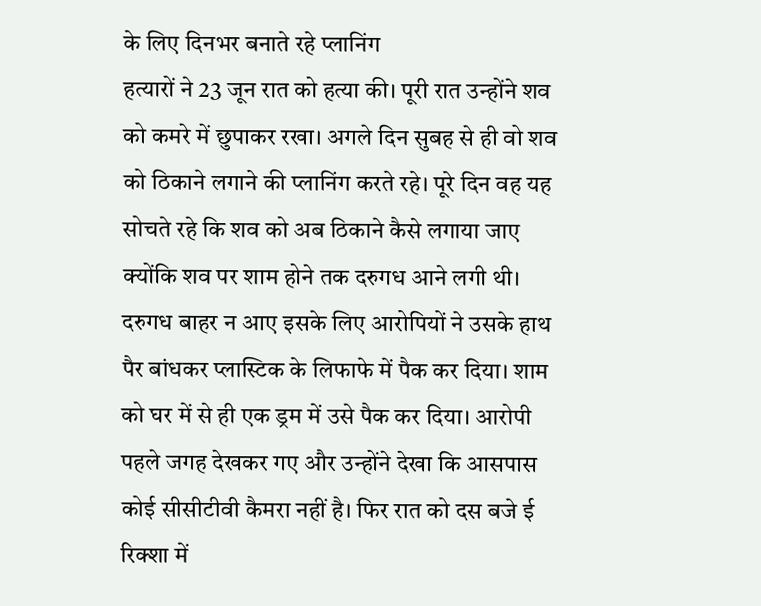के लिए दिनभर बनाते रहे प्लानिंग
हत्यारों ने 23 जून रात को हत्या की। पूरी रात उन्होंने शव को कमरे में छुपाकर रखा। अगले दिन सुबह से ही वो शव को ठिकाने लगाने की प्लानिंग करते रहे। पूरे दिन वह यह सोचते रहे कि शव को अब ठिकाने कैसे लगाया जाए क्योंकि शव पर शाम होने तक दरुगध आने लगी थी। दरुगध बाहर न आए इसके लिए आरोपियों ने उसके हाथ पैर बांधकर प्लास्टिक के लिफाफे में पैक कर दिया। शाम को घर में से ही एक ड्रम में उसे पैक कर दिया। आरोपी पहले जगह देखकर गए और उन्होंने देखा कि आसपास कोई सीसीटीवी कैमरा नहीं है। फिर रात को दस बजे ई रिक्शा में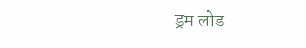ड्रम लोड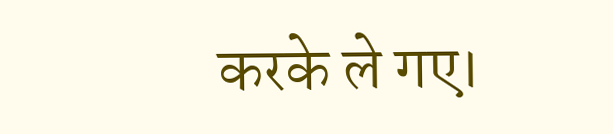करके ले गए।